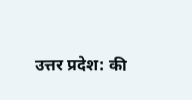उत्तर प्रदेश: की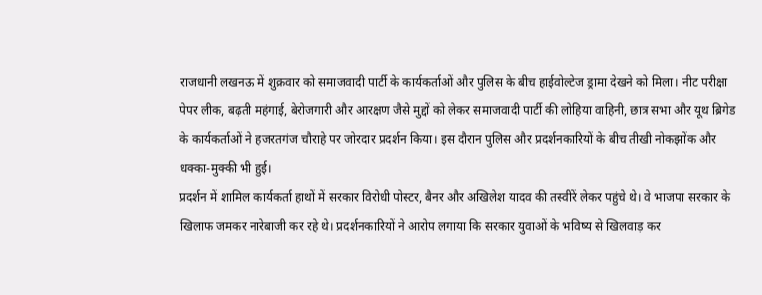राजधानी लखनऊ में शुक्रवार को समाजवादी पार्टी के कार्यकर्ताओं और पुलिस के बीच हाईवोल्टेज ड्रामा देखने को मिला। नीट परीक्षा पेपर लीक, बढ़ती महंगाई, बेरोजगारी और आरक्षण जैसे मुद्दों को लेकर समाजवादी पार्टी की लोहिया वाहिनी, छात्र सभा और यूथ ब्रिगेड के कार्यकर्ताओं ने हजरतगंज चौराहे पर जोरदार प्रदर्शन किया। इस दौरान पुलिस और प्रदर्शनकारियों के बीच तीखी नोकझोंक और धक्का-मुक्की भी हुई।
प्रदर्शन में शामिल कार्यकर्ता हाथों में सरकार विरोधी पोस्टर, बैनर और अखिलेश यादव की तस्वीरें लेकर पहुंचे थे। वे भाजपा सरकार के खिलाफ जमकर नारेबाजी कर रहे थे। प्रदर्शनकारियों ने आरोप लगाया कि सरकार युवाओं के भविष्य से खिलवाड़ कर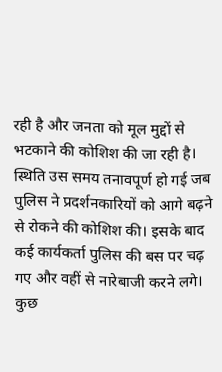रही है और जनता को मूल मुद्दों से भटकाने की कोशिश की जा रही है।
स्थिति उस समय तनावपूर्ण हो गई जब पुलिस ने प्रदर्शनकारियों को आगे बढ़ने से रोकने की कोशिश की। इसके बाद कई कार्यकर्ता पुलिस की बस पर चढ़ गए और वहीं से नारेबाजी करने लगे। कुछ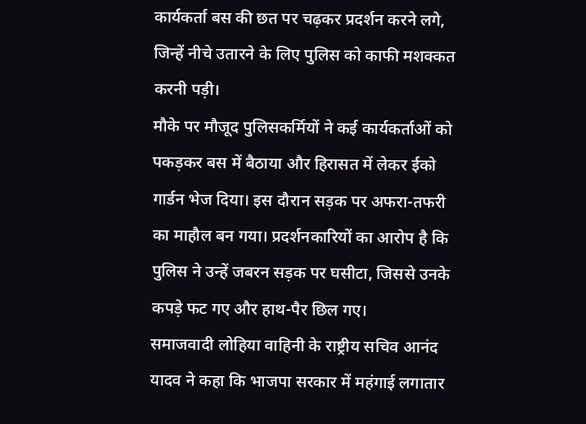कार्यकर्ता बस की छत पर चढ़कर प्रदर्शन करने लगे, जिन्हें नीचे उतारने के लिए पुलिस को काफी मशक्कत करनी पड़ी।
मौके पर मौजूद पुलिसकर्मियों ने कई कार्यकर्ताओं को पकड़कर बस में बैठाया और हिरासत में लेकर ईको गार्डन भेज दिया। इस दौरान सड़क पर अफरा-तफरी का माहौल बन गया। प्रदर्शनकारियों का आरोप है कि पुलिस ने उन्हें जबरन सड़क पर घसीटा, जिससे उनके कपड़े फट गए और हाथ-पैर छिल गए।
समाजवादी लोहिया वाहिनी के राष्ट्रीय सचिव आनंद यादव ने कहा कि भाजपा सरकार में महंगाई लगातार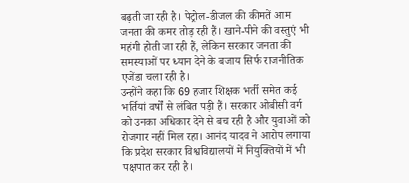बढ़ती जा रही है। पेट्रोल-डीजल की कीमतें आम जनता की कमर तोड़ रही हैं। खाने-पीने की वस्तुएं भी महंगी होती जा रही हैं, लेकिन सरकार जनता की समस्याओं पर ध्यान देने के बजाय सिर्फ राजनीतिक एजेंडा चला रही है।
उन्होंने कहा कि 69 हजार शिक्षक भर्ती समेत कई भर्तियां वर्षों से लंबित पड़ी हैं। सरकार ओबीसी वर्ग को उनका अधिकार देने से बच रही है और युवाओं को रोजगार नहीं मिल रहा। आनंद यादव ने आरोप लगाया कि प्रदेश सरकार विश्वविद्यालयों में नियुक्तियों में भी पक्षपात कर रही है।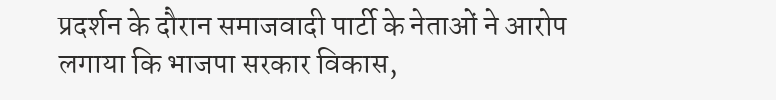प्रदर्शन के दौरान समाजवादी पार्टी के नेताओं ने आरोप लगाया कि भाजपा सरकार विकास,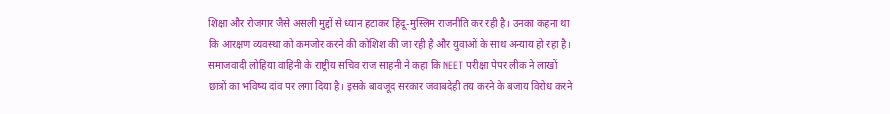शिक्षा और रोजगार जैसे असली मुद्दों से ध्यान हटाकर हिंदू-मुस्लिम राजनीति कर रही है। उनका कहना था कि आरक्षण व्यवस्था को कमजोर करने की कोशिश की जा रही है और युवाओं के साथ अन्याय हो रहा है।
समाजवादी लोहिया वाहिनी के राष्ट्रीय सचिव राज साहनी ने कहा कि NEET परीक्षा पेपर लीक ने लाखों छात्रों का भविष्य दांव पर लगा दिया है। इसके बावजूद सरकार जवाबदेही तय करने के बजाय विरोध करने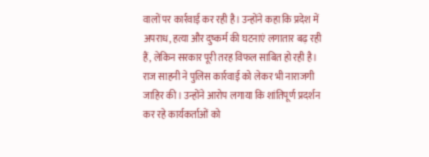वालों पर कार्रवाई कर रही है। उन्होंने कहा कि प्रदेश में अपराध, हत्या और दुष्कर्म की घटनाएं लगातार बढ़ रही हैं, लेकिन सरकार पूरी तरह विफल साबित हो रही है।
राज साहनी ने पुलिस कार्रवाई को लेकर भी नाराजगी जाहिर की। उन्होंने आरोप लगाया कि शांतिपूर्ण प्रदर्शन कर रहे कार्यकर्ताओं को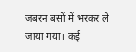जबरन बसों में भरकर ले जाया गया। कई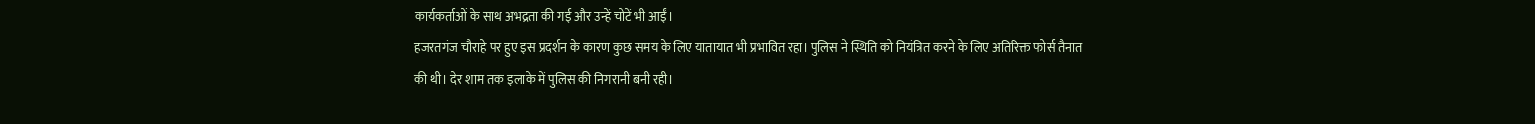कार्यकर्ताओं के साथ अभद्रता की गई और उन्हें चोटें भी आईं।
हजरतगंज चौराहे पर हुए इस प्रदर्शन के कारण कुछ समय के लिए यातायात भी प्रभावित रहा। पुलिस ने स्थिति को नियंत्रित करने के लिए अतिरिक्त फोर्स तैनात की थी। देर शाम तक इलाके में पुलिस की निगरानी बनी रही।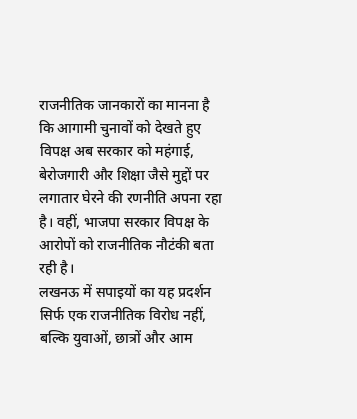राजनीतिक जानकारों का मानना है कि आगामी चुनावों को देखते हुए विपक्ष अब सरकार को महंगाई, बेरोजगारी और शिक्षा जैसे मुद्दों पर लगातार घेरने की रणनीति अपना रहा है। वहीं, भाजपा सरकार विपक्ष के आरोपों को राजनीतिक नौटंकी बता रही है।
लखनऊ में सपाइयों का यह प्रदर्शन सिर्फ एक राजनीतिक विरोध नहीं, बल्कि युवाओं, छात्रों और आम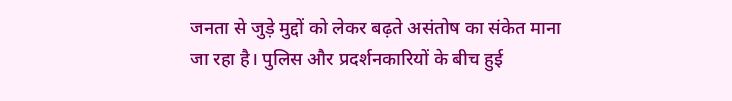जनता से जुड़े मुद्दों को लेकर बढ़ते असंतोष का संकेत माना जा रहा है। पुलिस और प्रदर्शनकारियों के बीच हुई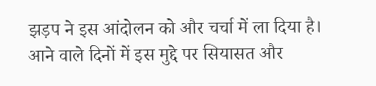झड़प ने इस आंदोलन को और चर्चा में ला दिया है। आने वाले दिनों में इस मुद्दे पर सियासत और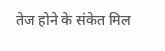तेज होने के संकेत मिल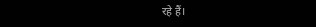रहे हैं।